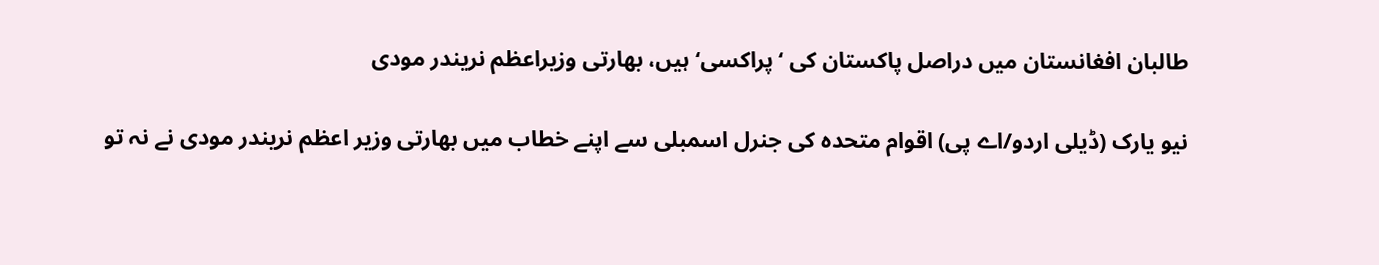طالبان افغانستان میں دراصل پاکستان کی ‘پراکسی‘ ہیں، بھارتی وزیراعظم نريندر مودی

نیو یارک (ڈیلی اردو/اے پی) اقوام متحدہ کی جنرل اسمبلی سے اپنے خطاب ميں بھارتی وزير اعظم نريندر مودی نے نہ تو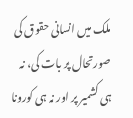ملک ميں انسانی حقوق کی صورتحال پر بات کی، نہ ہی کشمير پر اور نہ ہی کورونا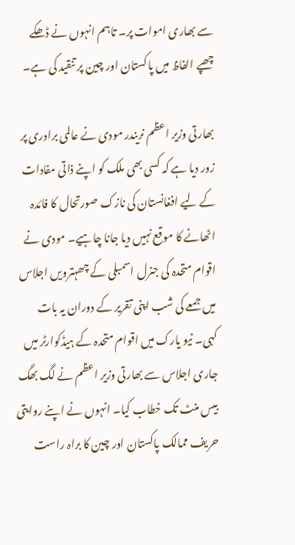سے بھاری اموات پر۔ تاہم انہوں نے ڈھکے چھپے الفاظ ميں پاکستان اور چين پر تنقيد کی ہے۔

بھارتی وزير اعظم نريندر مودی نے عالمی برادری پر زور ديا ہے کہ کسی بھی ملک کو اپنے ذاتی مفادات کے ليے افغانستان کی نازک صورتحال کا فائدہ اٹھانے کا موقع نہيں ديا جانا چاہيے۔ مودی نے اقوام متحدہ کی جنرل اسمبلی کے چھہترويں اجلاس ميں جمعے کی شب اپنی تقرير کے دوران يہ بات کہی۔ نيو يارک ميں اقوام متحدہ کے ہيڈکوارٹر ميں جاری اجلاس سے بھارتی وزير اعظم نے لگ بھگ بيس منٹ تک خطاب کيا۔ انہوں نے اپنے روايتی حريف ممالک پاکستان اور چين کا براہ راست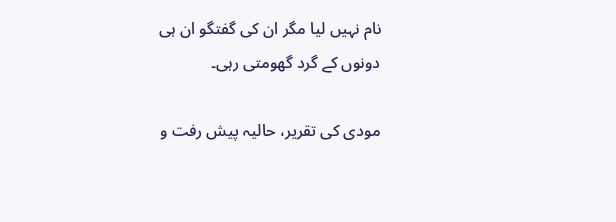نام نہيں ليا مگر ان کی گفتگو ان ہی دونوں کے گرد گھومتی رہی۔

مودی کی تقرير، حاليہ پيش رفت و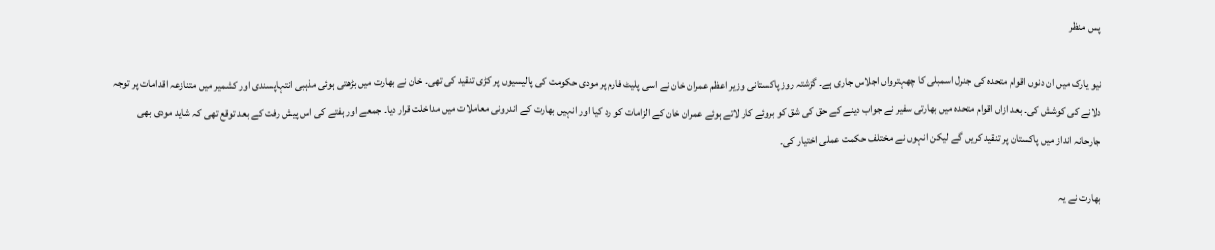پس منظر

نيو يارک ميں ان دنوں اقوام متحدہ کی جنرل اسمبلی کا چھہترواں اجلاس جاری ہے۔ گزشتہ روز پاکستانی وزير اعظم عمران خان نے اسی پليٹ فارم پر مودی حکومت کی پاليسيوں پر کڑی تنقيد کی تھی۔ خان نے بھارت ميں بڑھتی ہوئی مذہبی انتہاپسندی اور کشمير ميں متنازعہ اقدامات پر توجہ دلانے کی کوشش کی۔ بعد ازاں اقوام متحدہ ميں بھارتی سفير نے جواب دينے کے حق کی شق کو بروئے کار لاتے ہوئے عمران خان کے الزامات کو رد کيا اور انہيں بھارت کے اندرونی معاملات ميں مداخلت قرار ديا۔ جمعے اور ہفتے کی اس پيش رفت کے بعد توقع تھی کہ شايد مودی بھی جارحانہ انداز ميں پاکستان پر تنقيد کريں گے لیکن انہوں نے مختلف حکمت عملی اختيار کی۔

بھارت نے يہ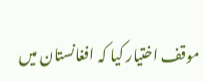موقف اختيار کيا کہ افغانستان ميں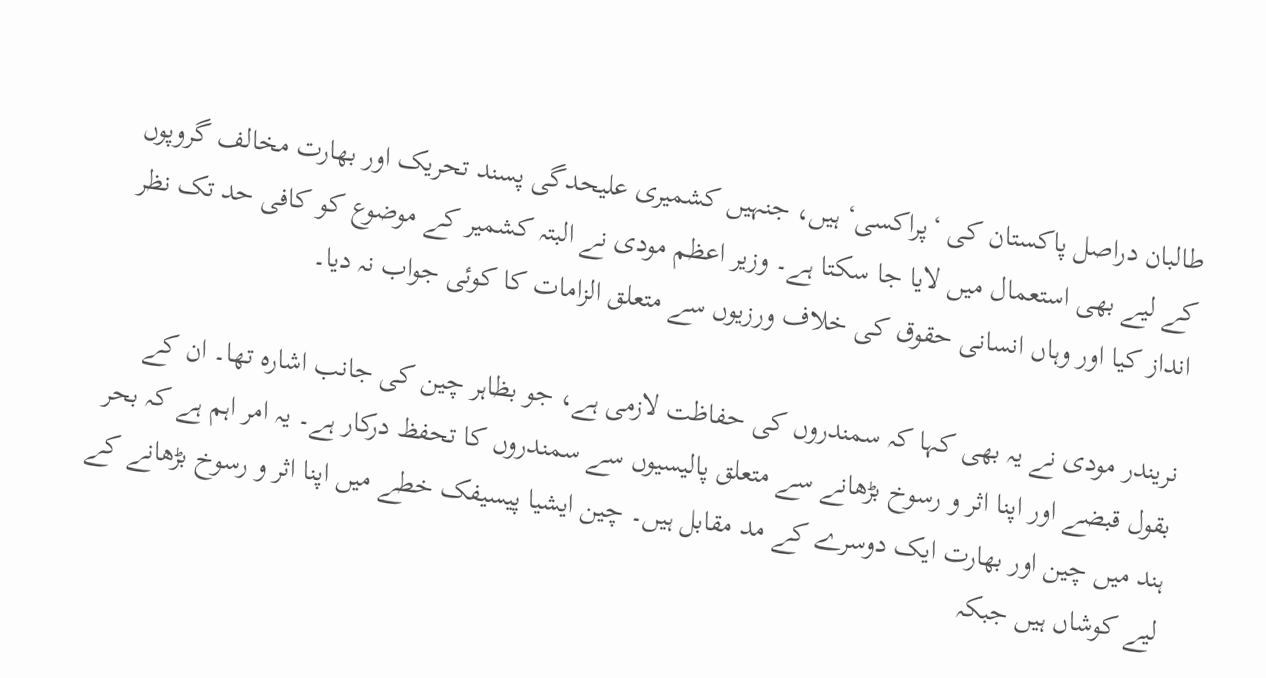طالبان دراصل پاکستان کی ‘پراکسی‘ ہيں، جنہيں کشميری عليحدگی پسند تحريک اور بھارت مخالف گروپوں کے ليے بھی استعمال ميں لايا جا سکتا ہے۔ وزير اعظم مودی نے البتہ کشمير کے موضوع کو کافی حد تک نظر انداز کيا اور وہاں انسانی حقوق کی خلاف ورزيوں سے متعلق الزامات کا کوئی جواب نہ ديا۔

نريندر مودی نے يہ بھی کہا کہ سمندروں کی حفاظت لازمی ہے، جو بظاہر چين کی جانب اشارہ تھا۔ ان کے بقول قبضے اور اپنا اثر و رسوخ بڑھانے سے متعلق پاليسيوں سے سمندروں کا تحفظ درکار ہے۔ يہ امر اہم ہے کہ بحر ہند ميں چين اور بھارت ايک دوسرے کے مد مقابل ہيں۔ چين ايشيا پيسيفک خطے ميں اپنا اثر و رسوخ بڑھانے کے ليے کوشاں ہيں جبکہ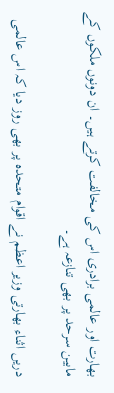بھارت اور عالمی برادری اس کی مخالفت کرتے ہيں۔ ان دونوں ملکوں کے مابين سرحد پر بھی تنازعہ ہے۔

دريں اثناء بھارتی وزير اعظم نے اقوام متحدہ پر بھی روز ديا کہ اس عالمی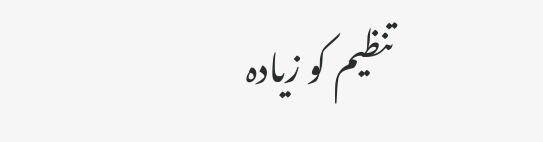تنظيم کو زيادہ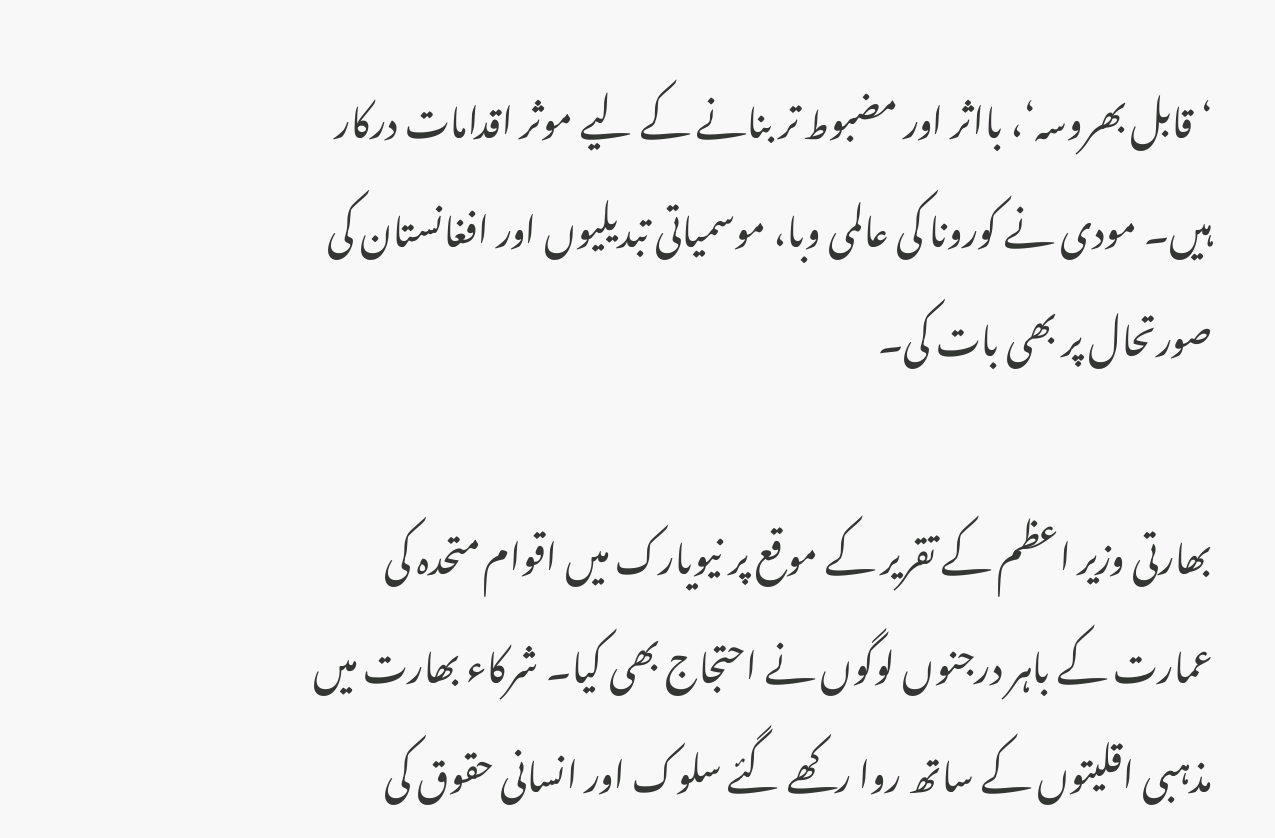‘قابل بھروسہ‘، بااثر اور مضبوط تر بنانے کے ليے موثر اقدامات درکار ہيں۔ مودی نے کورونا کی عالمی وبا، موسمياتی تبديليوں اور افغانستان کی صورتحال پر بھی بات کی۔

بھارتی وزير اعظم کے تقرير کے موقع پر نيويارک ميں اقوام متحدہ کی عمارت کے باہر درجنوں لوگوں نے احتجاج بھی کيا۔ شرکاء بھارت ميں مذہبی اقليتوں کے ساتھ روا رکھے گئے سلوک اور انسانی حقوق کی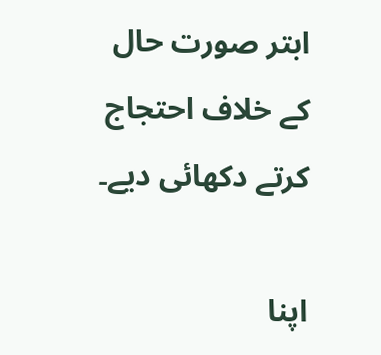ابتر صورت حال کے خلاف احتجاج کرتے دکھائی ديے۔

اپنا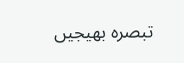تبصرہ بھیجیں